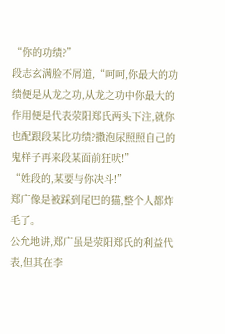“你的功绩?”
段志玄满脸不屑道,“呵呵,你最大的功绩便是从龙之功,从龙之功中你最大的作用便是代表荥阳郑氏两头下注,就你也配跟段某比功绩?撒泡尿照照自己的鬼样子再来段某面前狂吠!”
“姓段的,某要与你决斗!”
郑广像是被踩到尾巴的猫,整个人都炸毛了。
公允地讲,郑广虽是荥阳郑氏的利益代表,但其在李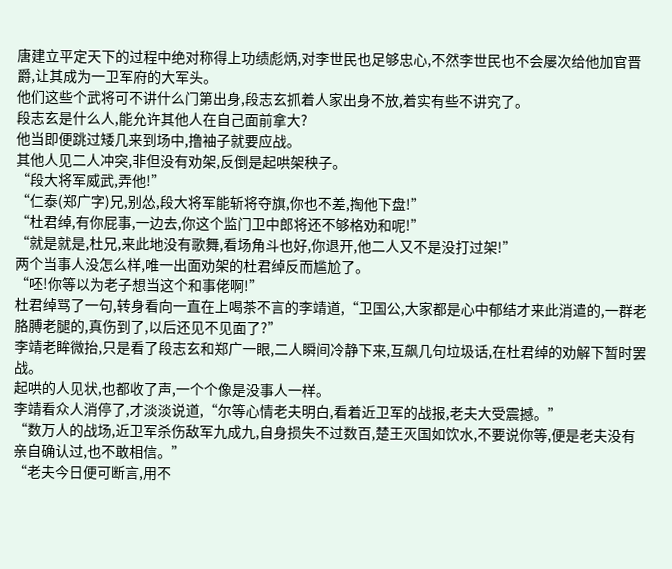唐建立平定天下的过程中绝对称得上功绩彪炳,对李世民也足够忠心,不然李世民也不会屡次给他加官晋爵,让其成为一卫军府的大军头。
他们这些个武将可不讲什么门第出身,段志玄抓着人家出身不放,着实有些不讲究了。
段志玄是什么人,能允许其他人在自己面前拿大?
他当即便跳过矮几来到场中,撸袖子就要应战。
其他人见二人冲突,非但没有劝架,反倒是起哄架秧子。
“段大将军威武,弄他!”
“仁泰(郑广字)兄,别怂,段大将军能斩将夺旗,你也不差,掏他下盘!”
“杜君绰,有你屁事,一边去,你这个监门卫中郎将还不够格劝和呢!”
“就是就是,杜兄,来此地没有歌舞,看场角斗也好,你退开,他二人又不是没打过架!”
两个当事人没怎么样,唯一出面劝架的杜君绰反而尴尬了。
“呸!你等以为老子想当这个和事佬啊!”
杜君绰骂了一句,转身看向一直在上喝茶不言的李靖道,“卫国公,大家都是心中郁结才来此消遣的,一群老胳膊老腿的,真伤到了,以后还见不见面了?”
李靖老眸微抬,只是看了段志玄和郑广一眼,二人瞬间冷静下来,互飙几句垃圾话,在杜君绰的劝解下暂时罢战。
起哄的人见状,也都收了声,一个个像是没事人一样。
李靖看众人消停了,才淡淡说道,“尔等心情老夫明白,看着近卫军的战报,老夫大受震撼。”
“数万人的战场,近卫军杀伤敌军九成九,自身损失不过数百,楚王灭国如饮水,不要说你等,便是老夫没有亲自确认过,也不敢相信。”
“老夫今日便可断言,用不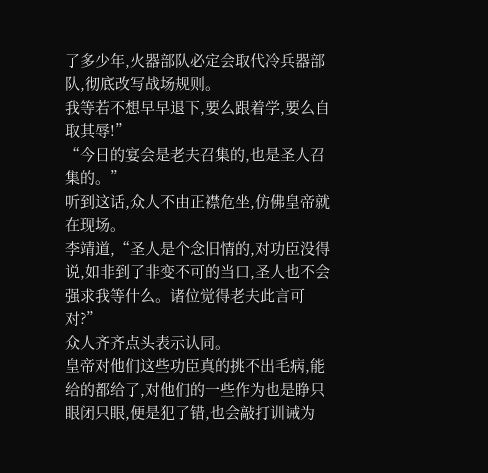了多少年,火器部队必定会取代冷兵器部队,彻底改写战场规则。
我等若不想早早退下,要么跟着学,要么自取其辱!”
“今日的宴会是老夫召集的,也是圣人召集的。”
听到这话,众人不由正襟危坐,仿佛皇帝就在现场。
李靖道,“圣人是个念旧情的,对功臣没得说,如非到了非变不可的当口,圣人也不会强求我等什么。诸位觉得老夫此言可对?”
众人齐齐点头表示认同。
皇帝对他们这些功臣真的挑不出毛病,能给的都给了,对他们的一些作为也是睁只眼闭只眼,便是犯了错,也会敲打训诫为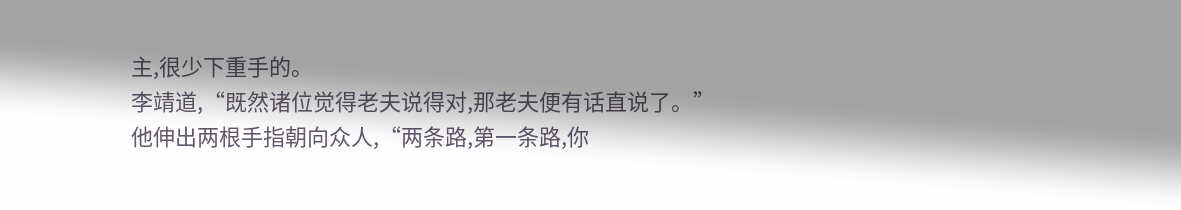主,很少下重手的。
李靖道,“既然诸位觉得老夫说得对,那老夫便有话直说了。”
他伸出两根手指朝向众人,“两条路,第一条路,你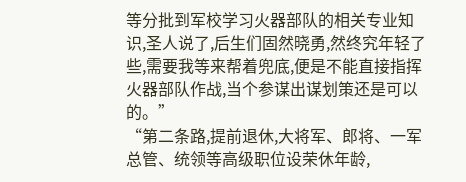等分批到军校学习火器部队的相关专业知识,圣人说了,后生们固然晓勇,然终究年轻了些,需要我等来帮着兜底,便是不能直接指挥火器部队作战,当个参谋出谋划策还是可以的。”
“第二条路,提前退休,大将军、郎将、一军总管、统领等高级职位设荣休年龄,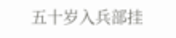五十岁入兵部挂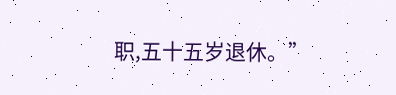职,五十五岁退休。”